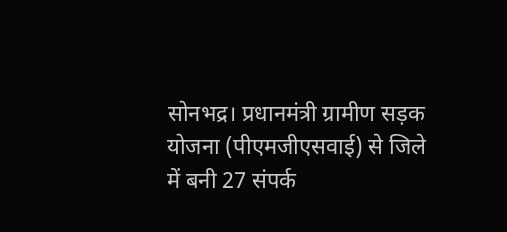सोनभद्र। प्रधानमंत्री ग्रामीण सड़क योजना (पीएमजीएसवाई) से जिले में बनी 27 संपर्क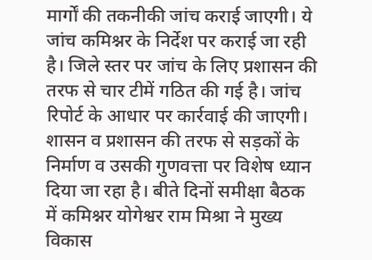मार्गों की तकनीकी जांच कराई जाएगी। ये जांच कमिश्नर के निर्देश पर कराई जा रही है। जिले स्तर पर जांच के लिए प्रशासन की तरफ से चार टीमें गठित की गई है। जांच रिपोर्ट के आधार पर कार्रवाई की जाएगी।
शासन व प्रशासन की तरफ से सड़कों के निर्माण व उसकी गुणवत्ता पर विशेष ध्यान दिया जा रहा है। बीते दिनों समीक्षा बैठक में कमिश्नर योगेश्वर राम मिश्रा ने मुख्य विकास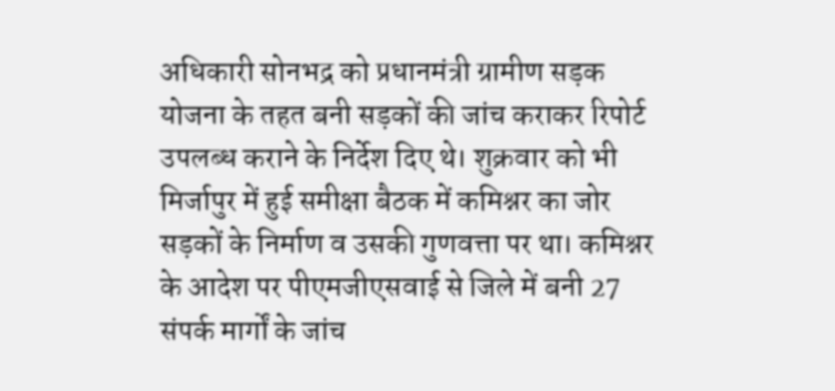अधिकारी सोनभद्र को प्रधानमंत्री ग्रामीण सड़क योजना के तहत बनी सड़कों की जांच कराकर रिपोर्ट उपलब्ध कराने के निर्देश दिए थे। शुक्रवार को भी मिर्जापुर में हुई समीक्षा बैठक में कमिश्नर का जोर सड़कों के निर्माण व उसकी गुणवत्ता पर था। कमिश्नर के आदेश पर पीएमजीएसवाई से जिले में बनी 27 संपर्क मार्गों के जांच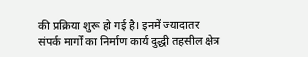की प्रक्रिया शुरू हो गई है। इनमें ज्यादातर संपर्क मार्गों का निर्माण कार्य दुद्धी तहसील क्षेत्र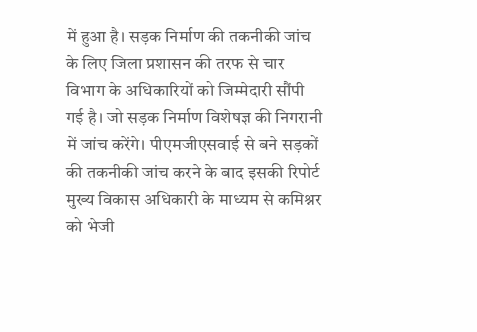में हुआ है। सड़क निर्माण की तकनीकी जांच के लिए जिला प्रशासन की तरफ से चार विभाग के अधिकारियों को जिम्मेदारी सौंपी गई है। जो सड़क निर्माण विशेषज्ञ की निगरानी में जांच करेंगे। पीएमजीएसवाई से बने सड़कों की तकनीकी जांच करने के बाद इसकी रिपोर्ट मुख्य विकास अधिकारी के माध्यम से कमिश्नर को भेजी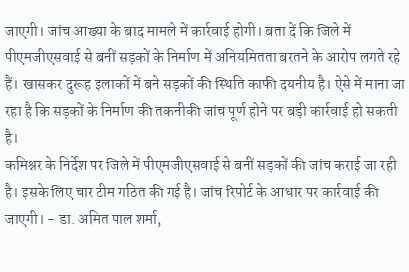जाएगी। जांच आख्या के बाद मामले में कार्रवाई होगी। बता दें कि जिले में पीएमजीएसवाई से बनीं सड़कों के निर्माण में अनियमितता बरतने के आरोप लगते रहे हैं। खासकर दुरूह इलाकों में बने सड़कों की स्थिति काफी दयनीय है। ऐसे में माना जा रहा है कि सड़कों के निर्माण की तकनीकी जांच पूर्ण होने पर बड़ी कार्रवाई हो सकती है।
कमिश्नर के निर्देश पर जिले में पीएमजीएसवाई से बनीं सड़कों की जांच कराई जा रही है। इसके लिए चार टीम गठित की गई है। जांच रिपोर्ट के आधार पर कार्रवाई की जाएगी। - डा. अमित पाल शर्मा,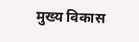मुख्य विकास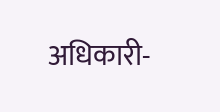अधिकारी-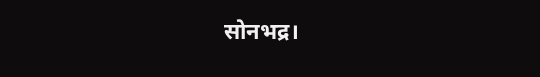सोनभद्र।